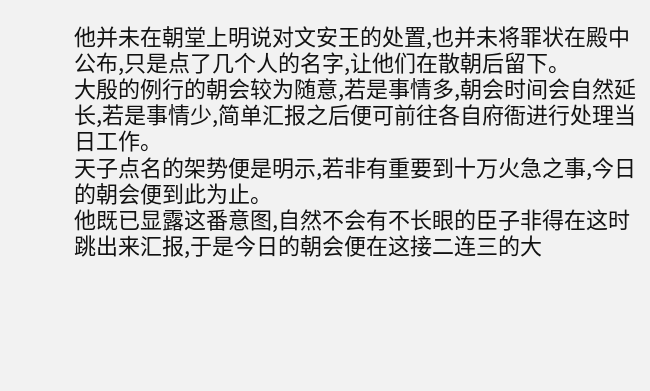他并未在朝堂上明说对文安王的处置,也并未将罪状在殿中公布,只是点了几个人的名字,让他们在散朝后留下。
大殷的例行的朝会较为随意,若是事情多,朝会时间会自然延长,若是事情少,简单汇报之后便可前往各自府衙进行处理当日工作。
天子点名的架势便是明示,若非有重要到十万火急之事,今日的朝会便到此为止。
他既已显露这番意图,自然不会有不长眼的臣子非得在这时跳出来汇报,于是今日的朝会便在这接二连三的大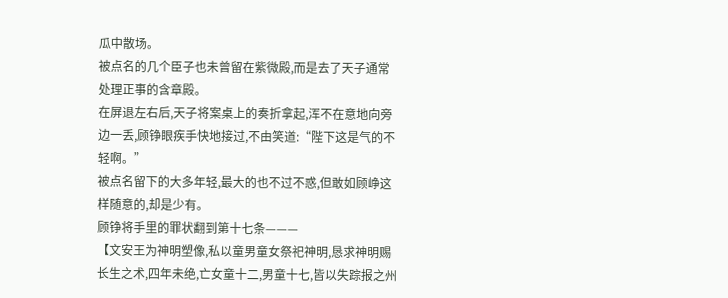瓜中散场。
被点名的几个臣子也未曾留在紫微殿,而是去了天子通常处理正事的含章殿。
在屏退左右后,天子将案桌上的奏折拿起,浑不在意地向旁边一丢,顾铮眼疾手快地接过,不由笑道:“陛下这是气的不轻啊。”
被点名留下的大多年轻,最大的也不过不惑,但敢如顾峥这样随意的,却是少有。
顾铮将手里的罪状翻到第十七条———
【文安王为神明塑像,私以童男童女祭祀神明,恳求神明赐长生之术,四年未绝,亡女童十二,男童十七,皆以失踪报之州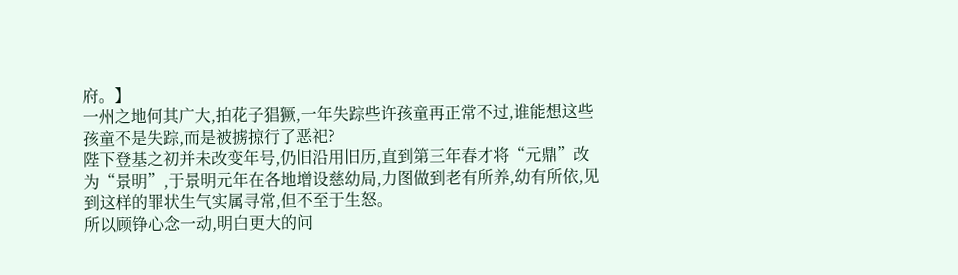府。】
一州之地何其广大,拍花子猖獗,一年失踪些许孩童再正常不过,谁能想这些孩童不是失踪,而是被掳掠行了恶祀?
陛下登基之初并未改变年号,仍旧沿用旧历,直到第三年春才将“元鼎”改为“景明”,于景明元年在各地增设慈幼局,力图做到老有所养,幼有所依,见到这样的罪状生气实属寻常,但不至于生怒。
所以顾铮心念一动,明白更大的问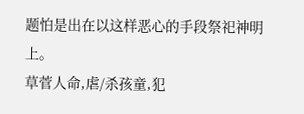题怕是出在以这样恶心的手段祭祀神明上。
草菅人命,虐/杀孩童,犯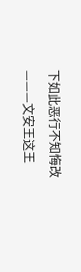下如此恶行不知悔改———文安王这王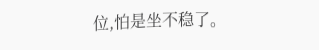位,怕是坐不稳了。